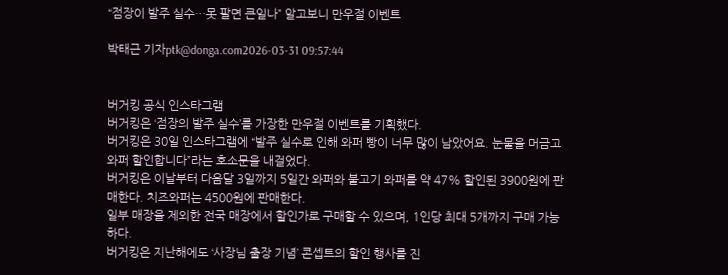“점장이 발주 실수…못 팔면 큰일나” 알고보니 만우절 이벤트

박태근 기자ptk@donga.com2026-03-31 09:57:44


버거킹 공식 인스타그램
버거킹은 ‘점장의 발주 실수’를 가장한 만우절 이벤트를 기획했다.
버거킹은 30일 인스타그램에 “발주 실수로 인해 와퍼 빵이 너무 많이 남았어요. 눈물을 머금고 와퍼 할인합니다”라는 호소문을 내걸었다.
버거킹은 이날부터 다음달 3일까지 5일간 와퍼와 불고기 와퍼를 약 47% 할인된 3900원에 판매한다. 치즈와퍼는 4500원에 판매한다.
일부 매장을 제외한 전국 매장에서 할인가로 구매할 수 있으며, 1인당 최대 5개까지 구매 가능하다.
버거킹은 지난해에도 ‘사장님 출장 기념’ 콘셉트의 할인 행사를 진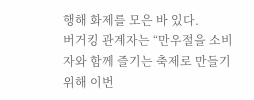행해 화제를 모은 바 있다.
버거킹 관계자는 “만우절을 소비자와 함께 즐기는 축제로 만들기 위해 이번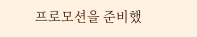프로모션을 준비했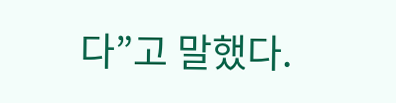다”고 말했다.